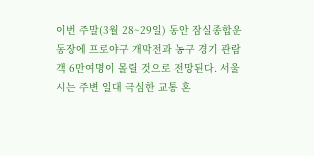이번 주말(3월 28~29일) 동안 잠실종합운동장에 프로야구 개막전과 농구 경기 관람객 6만여명이 몰릴 것으로 전망된다. 서울시는 주변 일대 극심한 교통 혼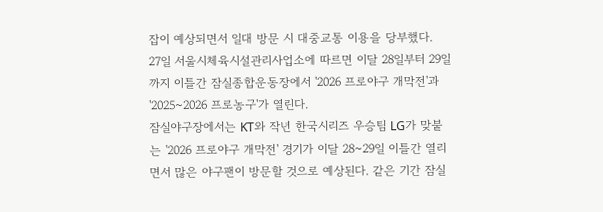잡이 예상되면서 일대 방문 시 대중교통 이용을 당부했다.
27일 서울시체육시설관리사업소에 따르면 이달 28일부터 29일까지 이틀간 잠실종합운동장에서 '2026 프로야구 개막전'과 '2025~2026 프로농구'가 열린다.
잠실야구장에서는 KT와 작년 한국시리즈 우승팀 LG가 맞붙는 '2026 프로야구 개막전' 경기가 이달 28~29일 이틀간 열리면서 많은 야구팬이 방문할 것으로 예상된다. 같은 기간 잠실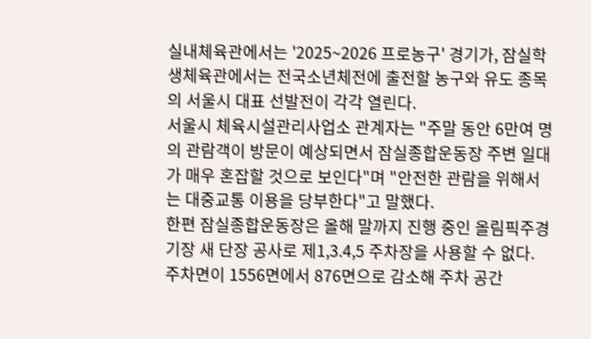실내체육관에서는 '2025~2026 프로농구' 경기가, 잠실학생체육관에서는 전국소년체전에 출전할 농구와 유도 종목의 서울시 대표 선발전이 각각 열린다.
서울시 체육시설관리사업소 관계자는 "주말 동안 6만여 명의 관람객이 방문이 예상되면서 잠실종합운동장 주변 일대가 매우 혼잡할 것으로 보인다"며 "안전한 관람을 위해서는 대중교통 이용을 당부한다"고 말했다.
한편 잠실종합운동장은 올해 말까지 진행 중인 올림픽주경기장 새 단장 공사로 제1,3.4,5 주차장을 사용할 수 없다. 주차면이 1556면에서 876면으로 감소해 주차 공간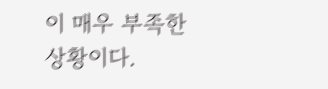이 매우 부족한 상황이다.